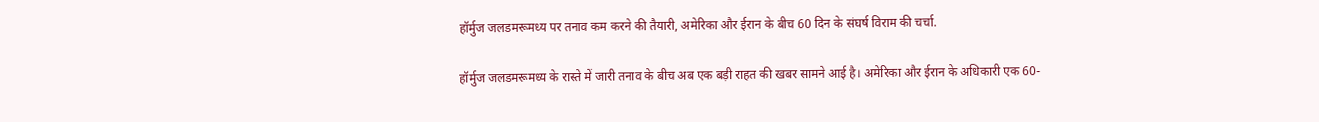हॉर्मुज जलडमरूमध्य पर तनाव कम करने की तैयारी, अमेरिका और ईरान के बीच 60 दिन के संघर्ष विराम की चर्चा.

हॉर्मुज जलडमरूमध्य के रास्ते में जारी तनाव के बीच अब एक बड़ी राहत की खबर सामने आई है। अमेरिका और ईरान के अधिकारी एक 60-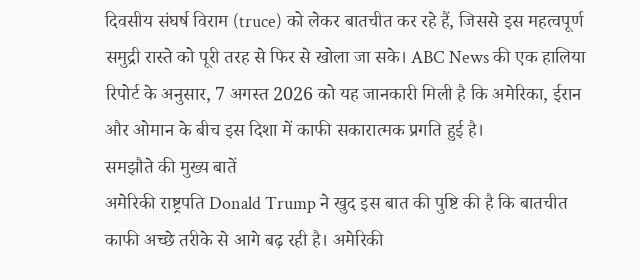दिवसीय संघर्ष विराम (truce) को लेकर बातचीत कर रहे हैं, जिससे इस महत्वपूर्ण समुद्री रास्ते को पूरी तरह से फिर से खोला जा सके। ABC News की एक हालिया रिपोर्ट के अनुसार, 7 अगस्त 2026 को यह जानकारी मिली है कि अमेरिका, ईरान और ओमान के बीच इस दिशा में काफी सकारात्मक प्रगति हुई है।
समझौते की मुख्य बातें
अमेरिकी राष्ट्रपति Donald Trump ने खुद इस बात की पुष्टि की है कि बातचीत काफी अच्छे तरीके से आगे बढ़ रही है। अमेरिकी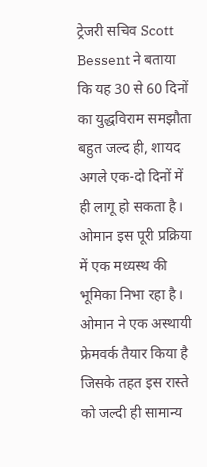ट्रेजरी सचिव Scott Bessent ने बताया कि यह 30 से 60 दिनों का युद्धविराम समझौता बहुत जल्द ही, शायद अगले एक-दो दिनों में ही लागू हो सकता है। ओमान इस पूरी प्रक्रिया में एक मध्यस्थ की भूमिका निभा रहा है। ओमान ने एक अस्थायी फ्रेमवर्क तैयार किया है जिसके तहत इस रास्ते को जल्दी ही सामान्य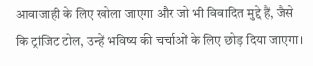आवाजाही के लिए खोला जाएगा और जो भी विवादित मुद्दे हैं, जैसे कि ट्रांजिट टोल, उन्हें भविष्य की चर्चाओं के लिए छोड़ दिया जाएगा।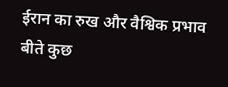ईरान का रुख और वैश्विक प्रभाव
बीते कुछ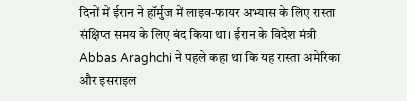दिनों में ईरान ने हॉर्मुज में लाइव-फायर अभ्यास के लिए रास्ता संक्षिप्त समय के लिए बंद किया था। ईरान के विदेश मंत्री Abbas Araghchi ने पहले कहा था कि यह रास्ता अमेरिका और इसराइल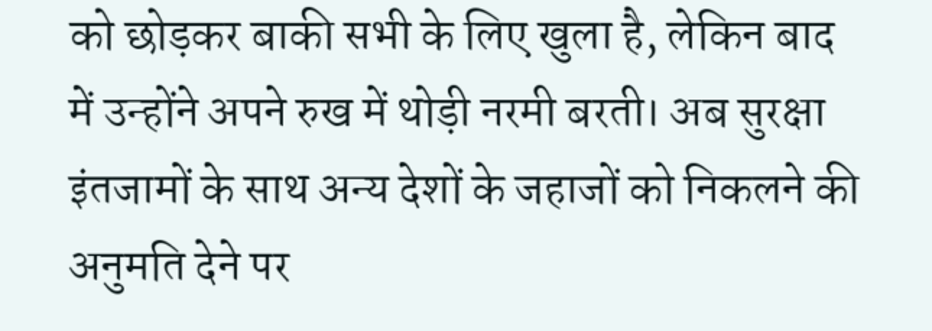को छोड़कर बाकी सभी के लिए खुला है, लेकिन बाद में उन्होंने अपने रुख में थोड़ी नरमी बरती। अब सुरक्षा इंतजामों के साथ अन्य देशों के जहाजों को निकलने की अनुमति देने पर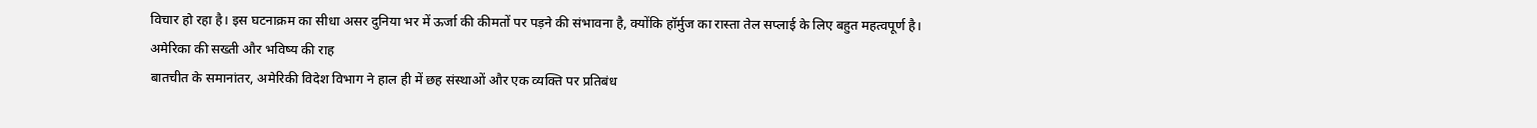विचार हो रहा है। इस घटनाक्रम का सीधा असर दुनिया भर में ऊर्जा की कीमतों पर पड़ने की संभावना है, क्योंकि हॉर्मुज का रास्ता तेल सप्लाई के लिए बहुत महत्वपूर्ण है।
अमेरिका की सख्ती और भविष्य की राह
बातचीत के समानांतर, अमेरिकी विदेश विभाग ने हाल ही में छह संस्थाओं और एक व्यक्ति पर प्रतिबंध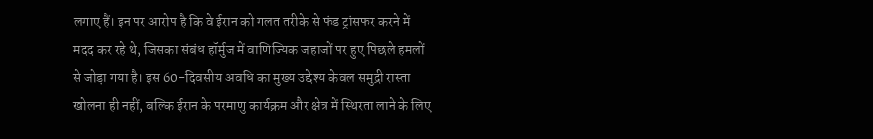लगाए हैं। इन पर आरोप है कि वे ईरान को गलत तरीके से फंड ट्रांसफर करने में मदद कर रहे थे, जिसका संबंध हॉर्मुज में वाणिज्यिक जहाजों पर हुए पिछले हमलों से जोड़ा गया है। इस 60-दिवसीय अवधि का मुख्य उद्देश्य केवल समुद्री रास्ता खोलना ही नहीं, बल्कि ईरान के परमाणु कार्यक्रम और क्षेत्र में स्थिरता लाने के लिए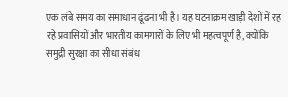एक लंबे समय का समाधान ढूंढना भी है। यह घटनाक्रम खाड़ी देशों में रह रहे प्रवासियों और भारतीय कामगारों के लिए भी महत्वपूर्ण है, क्योंकि समुद्री सुरक्षा का सीधा संबंध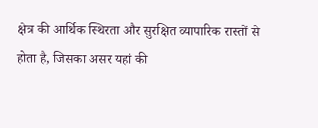क्षेत्र की आर्थिक स्थिरता और सुरक्षित व्यापारिक रास्तों से होता है, जिसका असर यहां की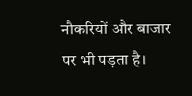नौकरियों और बाजार पर भी पड़ता है।